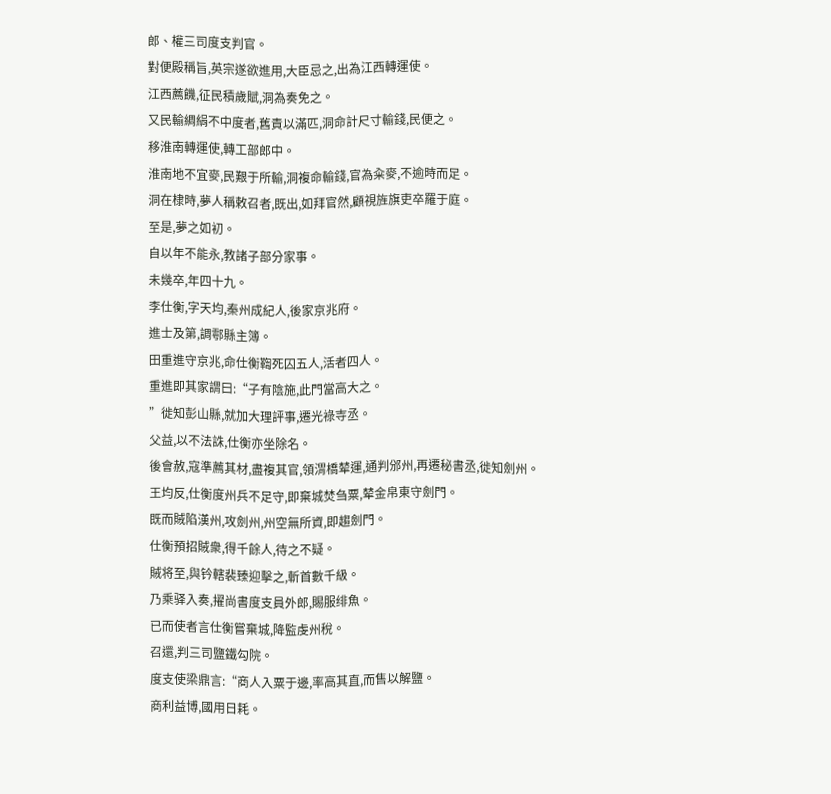郎、權三司度支判官。
對便殿稱旨,英宗遂欲進用,大臣忌之,出為江西轉運使。
江西薦饑,征民積歲賦,洞為奏免之。
又民輸綢絹不中度者,舊責以滿匹,洞命計尺寸輸錢,民便之。
移淮南轉運使,轉工部郎中。
淮南地不宜麥,民艱于所輸,洞複命輸錢,官為籴麥,不逾時而足。
洞在棣時,夢人稱敕召者,既出,如拜官然,顧視旌旗吏卒羅于庭。
至是,夢之如初。
自以年不能永,教諸子部分家事。
未幾卒,年四十九。
李仕衡,字天均,秦州成紀人,後家京兆府。
進士及第,調鄠縣主簿。
田重進守京兆,命仕衡鞫死囚五人,活者四人。
重進即其家謂曰:“子有陰施,此門當高大之。
”徙知彭山縣,就加大理評事,遷光祿寺丞。
父益,以不法誅,仕衡亦坐除名。
後會赦,寇準薦其材,盡複其官,領渭橋辇運,通判邠州,再遷秘書丞,徙知劍州。
王均反,仕衡度州兵不足守,即棄城焚刍粟,辇金帛東守劍門。
既而賊陷漢州,攻劍州,州空無所資,即趨劍門。
仕衡預招賊衆,得千餘人,待之不疑。
賊将至,與钤轄裴臻迎擊之,斬首數千級。
乃乘驿入奏,擢尚書度支員外郎,賜服绯魚。
已而使者言仕衡嘗棄城,降監虔州稅。
召還,判三司鹽鐵勾院。
度支使梁鼎言:“商人入粟于邊,率高其直,而售以解鹽。
商利益博,國用日耗。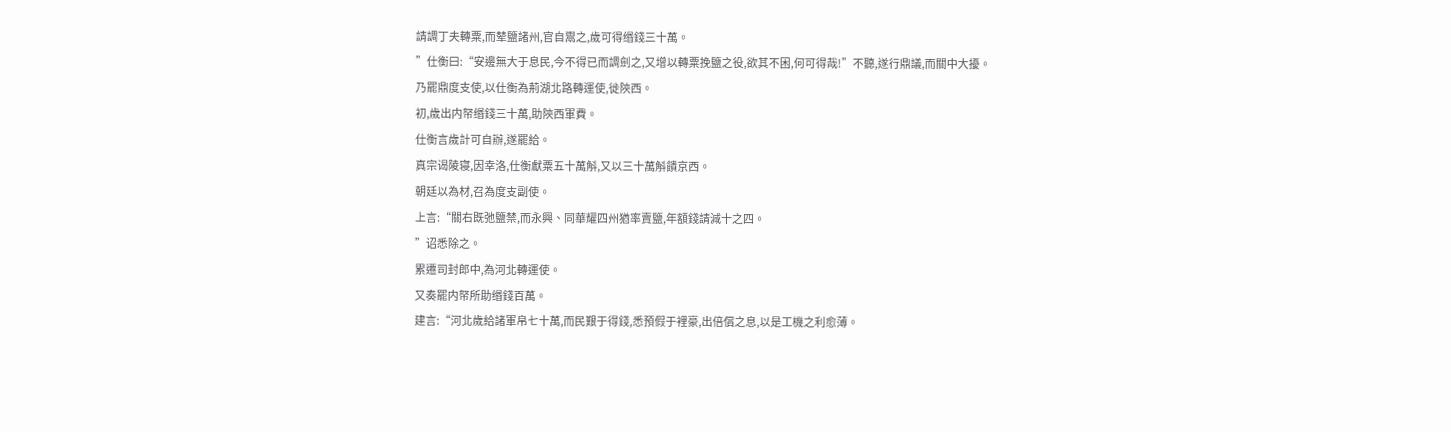請調丁夫轉粟,而辇鹽諸州,官自鬻之,歲可得缗錢三十萬。
”仕衡曰:“安邊無大于息民,今不得已而調劍之,又增以轉粟挽鹽之役,欲其不困,何可得哉!”不聽,遂行鼎議,而關中大擾。
乃罷鼎度支使,以仕衡為荊湖北路轉運使,徙陝西。
初,歲出内帑缗錢三十萬,助陝西軍費。
仕衡言歲計可自辦,遂罷給。
真宗谒陵寝,因幸洛,仕衡獻粟五十萬斛,又以三十萬斛饋京西。
朝廷以為材,召為度支副使。
上言:“關右既弛鹽禁,而永興、同華耀四州猶率賣鹽,年額錢請減十之四。
”诏悉除之。
累遷司封郎中,為河北轉運使。
又奏罷内帑所助缗錢百萬。
建言:“河北歲給諸軍帛七十萬,而民艱于得錢,悉預假于裡豪,出倍償之息,以是工機之利愈薄。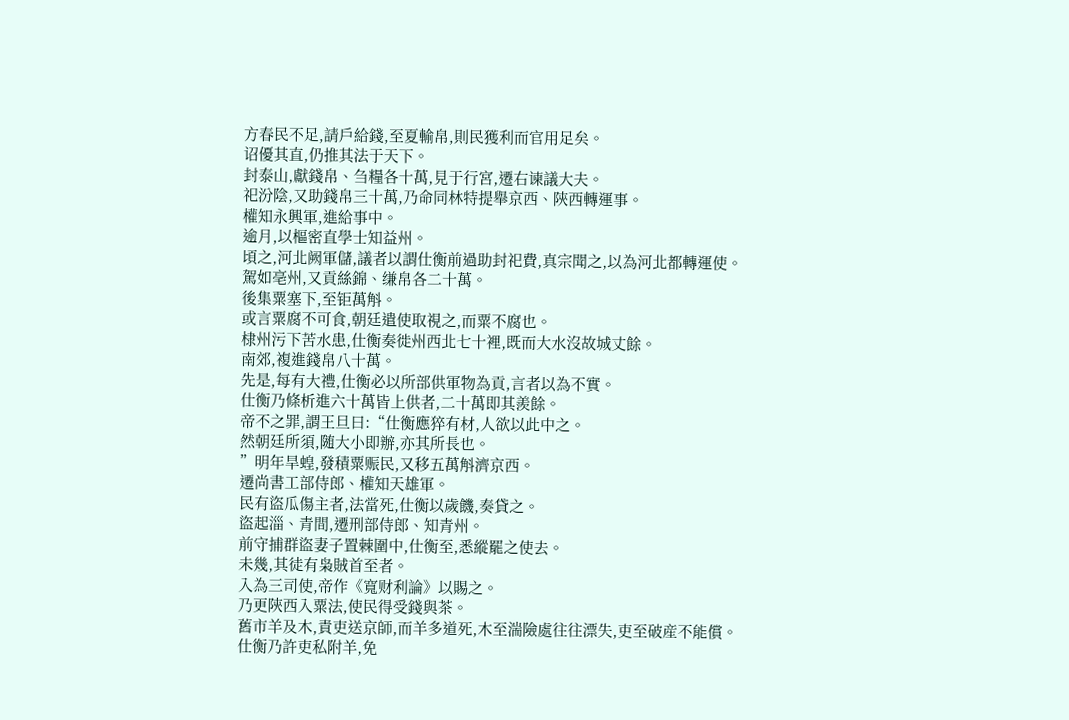方春民不足,請戶給錢,至夏輸帛,則民獲利而官用足矣。
诏優其直,仍推其法于天下。
封泰山,獻錢帛、刍糧各十萬,見于行宮,遷右谏議大夫。
祀汾陰,又助錢帛三十萬,乃命同林特提舉京西、陝西轉運事。
權知永興軍,進給事中。
逾月,以樞密直學士知益州。
頃之,河北阙軍儲,議者以謂仕衡前過助封祀費,真宗聞之,以為河北都轉運使。
駕如亳州,又貢絲錦、缣帛各二十萬。
後集粟塞下,至钜萬斛。
或言粟腐不可食,朝廷遣使取視之,而粟不腐也。
棣州污下苦水患,仕衡奏徙州西北七十裡,既而大水沒故城丈餘。
南郊,複進錢帛八十萬。
先是,每有大禮,仕衡必以所部供軍物為貢,言者以為不實。
仕衡乃條析進六十萬皆上供者,二十萬即其羨餘。
帝不之罪,謂王旦曰:“仕衡應猝有材,人欲以此中之。
然朝廷所須,随大小即辦,亦其所長也。
”明年旱蝗,發積粟赈民,又移五萬斛濟京西。
遷尚書工部侍郎、權知天雄軍。
民有盜瓜傷主者,法當死,仕衡以歲饑,奏貸之。
盜起淄、青間,遷刑部侍郎、知青州。
前守捕群盜妻子置棘圍中,仕衡至,悉縱罷之使去。
未幾,其徒有枭賊首至者。
入為三司使,帝作《寬财利論》以賜之。
乃更陝西入粟法,使民得受錢與茶。
舊市羊及木,責吏送京師,而羊多道死,木至湍險處往往漂失,吏至破産不能償。
仕衡乃許吏私附羊,免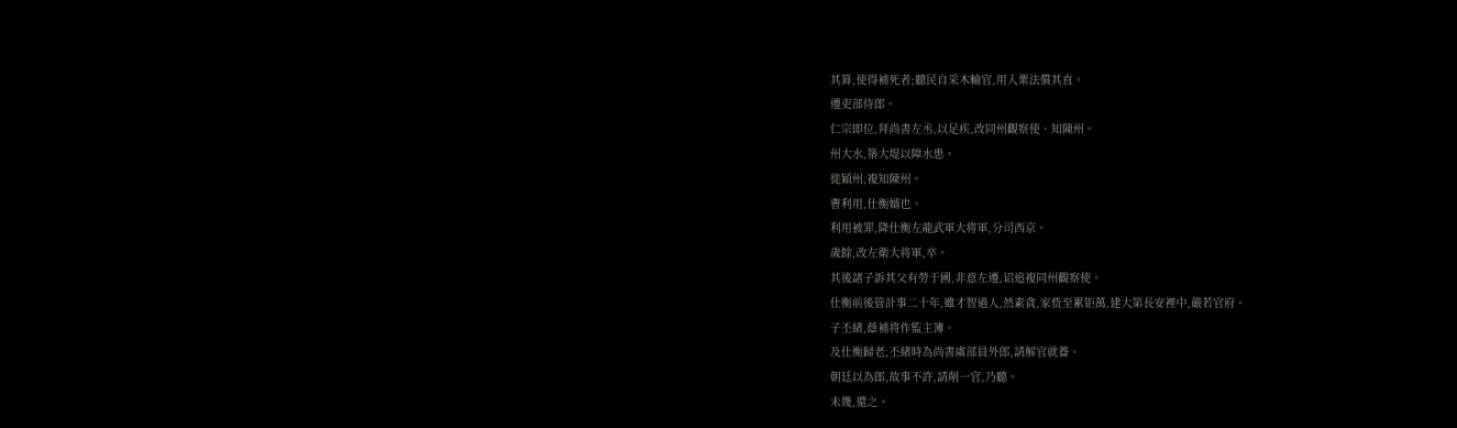其算,使得補死者;聽民自采木輸官,用入粟法償其直。
遷吏部侍郎。
仁宗即位,拜尚書左丞,以足疾,改同州觀察使、知陳州。
州大水,築大堤以障水患。
徙穎州,複知陳州。
曹利用,仕衡婿也。
利用被罪,降仕衡左龍武軍大将軍,分司西京。
歲餘,改左衛大将軍,卒。
其後諸子訴其父有勞于國,非意左遷,诏追複同州觀察使。
仕衡前後管計事二十年,雖才智過人,然素貪,家赀至累钜萬,建大第長安裡中,嚴若官府。
子丕緒,蔭補将作監主簿。
及仕衡歸老,丕緒時為尚書虞部員外郎,請解官就養。
朝廷以為郎,故事不許,請削一官,乃聽。
未幾,還之。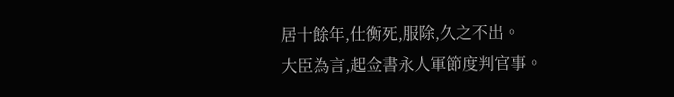居十餘年,仕衡死,服除,久之不出。
大臣為言,起佥書永人軍節度判官事。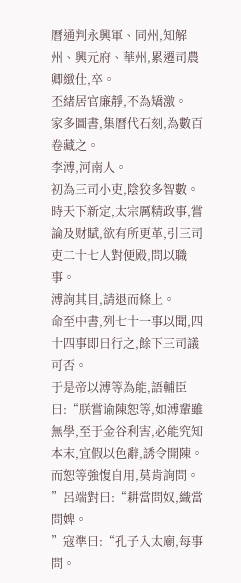曆通判永興軍、同州,知解州、興元府、華州,累遷司農卿緻仕,卒。
丕緒居官廉靜,不為矯激。
家多圖書,集曆代石刻,為數百卷藏之。
李溥,河南人。
初為三司小吏,陰狡多智數。
時天下新定,太宗厲精政事,嘗論及财賦,欲有所更革,引三司吏二十七人對便殿,問以職事。
溥詢其目,請退而條上。
命至中書,列七十一事以聞,四十四事即日行之,餘下三司議可否。
于是帝以溥等為能,語輔臣曰:“朕嘗谕陳恕等,如溥輩雖無學,至于金谷利害,必能究知本末,宜假以色辭,誘令開陳。
而恕等強愎自用,莫肯詢問。
”呂端對曰:“耕當問奴,織當問婢。
”寇準曰:“孔子入太廟,每事問。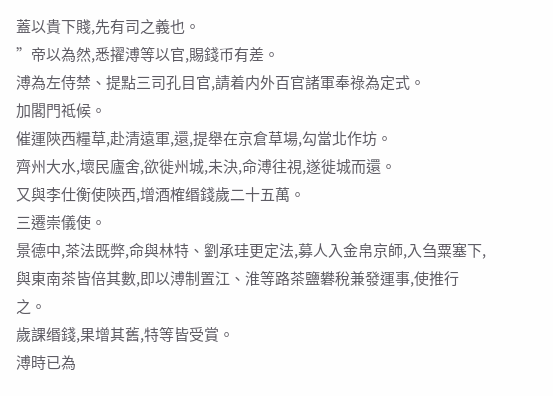蓋以貴下賤,先有司之義也。
”帝以為然,悉擢溥等以官,賜錢币有差。
溥為左侍禁、提點三司孔目官,請着内外百官諸軍奉祿為定式。
加閣門祗候。
催運陝西糧草,赴清遠軍,還,提舉在京倉草場,勾當北作坊。
齊州大水,壞民廬舍,欲徙州城,未決,命溥往視,遂徙城而還。
又與李仕衡使陝西,增酒榷缗錢歲二十五萬。
三遷崇儀使。
景德中,茶法既弊,命與林特、劉承珪更定法,募人入金帛京師,入刍粟塞下,與東南茶皆倍其數,即以溥制置江、淮等路茶鹽礬稅兼發運事,使推行之。
歲課缗錢,果增其舊,特等皆受賞。
溥時已為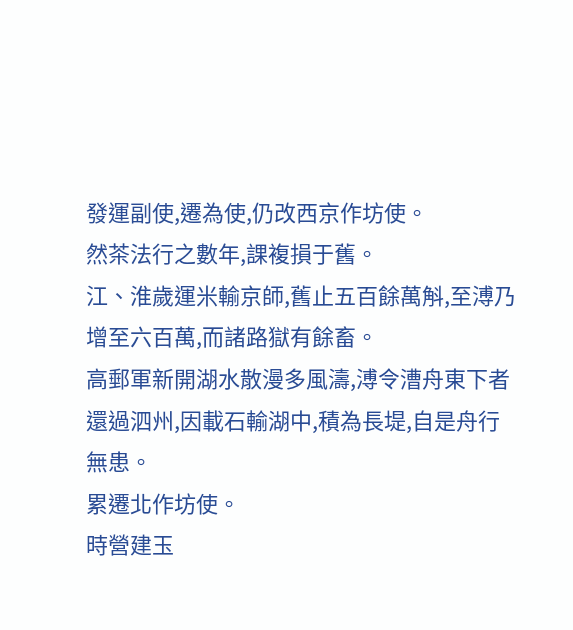發運副使,遷為使,仍改西京作坊使。
然茶法行之數年,課複損于舊。
江、淮歲運米輸京師,舊止五百餘萬斛,至溥乃增至六百萬,而諸路獄有餘畜。
高郵軍新開湖水散漫多風濤,溥令漕舟東下者還過泗州,因載石輸湖中,積為長堤,自是舟行無患。
累遷北作坊使。
時營建玉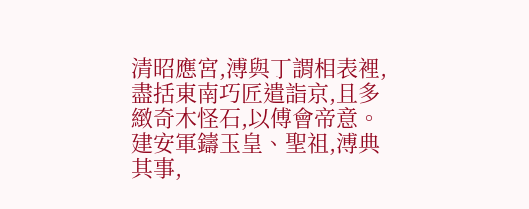清昭應宮,溥與丁謂相表裡,盡括東南巧匠遣詣京,且多緻奇木怪石,以傅會帝意。
建安軍鑄玉皇、聖祖,溥典其事,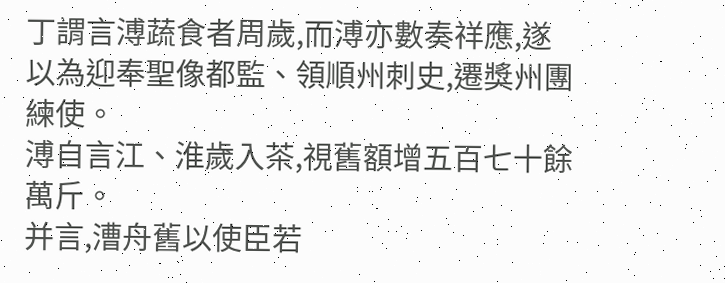丁謂言溥蔬食者周歲,而溥亦數奏祥應,遂以為迎奉聖像都監、領順州刺史,遷獎州團練使。
溥自言江、淮歲入茶,視舊額增五百七十餘萬斤。
并言,漕舟舊以使臣若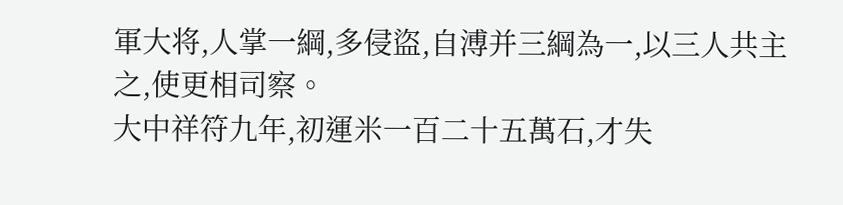軍大将,人掌一綱,多侵盜,自溥并三綱為一,以三人共主之,使更相司察。
大中祥符九年,初運米一百二十五萬石,才失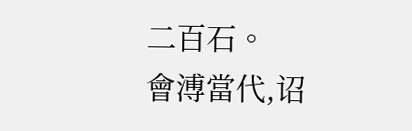二百石。
會溥當代,诏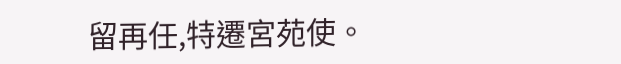留再任,特遷宮苑使。